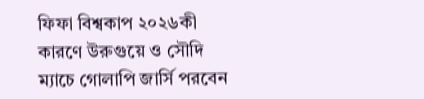ফিফা বিশ্বকাপ ২০২৬কী কারণে উরুগুয়ে ও সৌদি ম্যাচে গোলাপি জার্সি পরবেন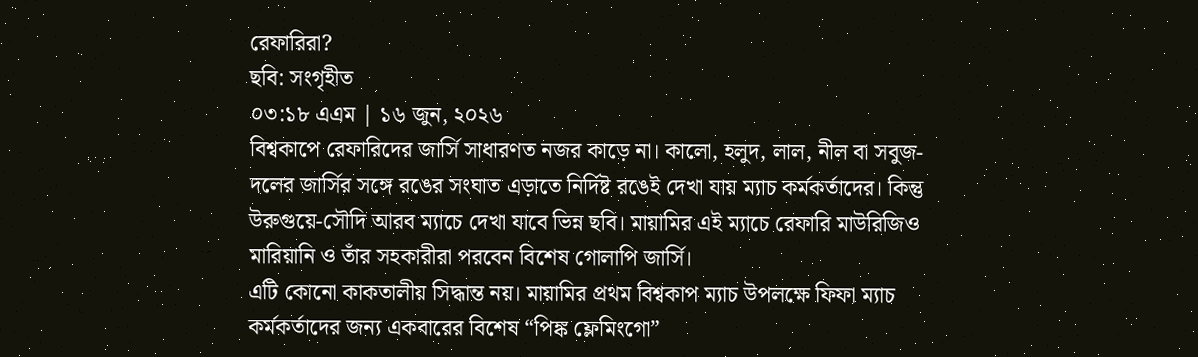রেফারিরা?
ছবি: সংগৃহীত
০৩:১৮ এএম | ১৬ জুন, ২০২৬
বিশ্বকাপে রেফারিদের জার্সি সাধারণত নজর কাড়ে না। কালো, হলুদ, লাল, নীল বা সবুজ- দলের জার্সির সঙ্গে রঙের সংঘাত এড়াতে নির্দিষ্ট রঙেই দেখা যায় ম্যাচ কর্মকর্তাদের। কিন্তু উরুগুয়ে-সৌদি আরব ম্যাচে দেখা যাবে ভিন্ন ছবি। মায়ামির এই ম্যাচে রেফারি মাউরিজিও মারিয়ানি ও তাঁর সহকারীরা পরবেন বিশেষ গোলাপি জার্সি।
এটি কোনো কাকতালীয় সিদ্ধান্ত নয়। মায়ামির প্রথম বিশ্বকাপ ম্যাচ উপলক্ষে ফিফা ম্যাচ কর্মকর্তাদের জন্য একবারের বিশেষ “পিঙ্ক ফ্লেমিংগো”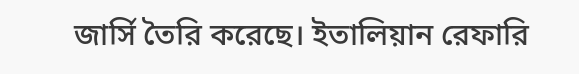জার্সি তৈরি করেছে। ইতালিয়ান রেফারি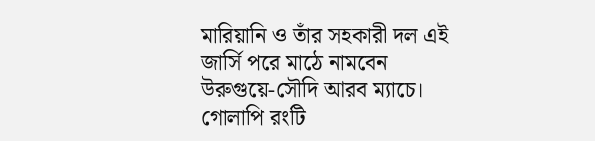মারিয়ানি ও তাঁর সহকারী দল এই জার্সি পরে মাঠে নামবেন উরুগুয়ে-সৌদি আরব ম্যাচে।
গোলাপি রংটি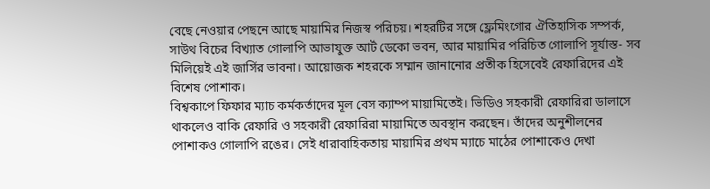বেছে নেওয়ার পেছনে আছে মায়ামির নিজস্ব পরিচয়। শহরটির সঙ্গে ফ্লেমিংগোর ঐতিহাসিক সম্পর্ক, সাউথ বিচের বিখ্যাত গোলাপি আভাযুক্ত আর্ট ডেকো ভবন, আর মায়ামির পরিচিত গোলাপি সূর্যাস্ত- সব মিলিয়েই এই জার্সির ভাবনা। আয়োজক শহরকে সম্মান জানানোর প্রতীক হিসেবেই রেফারিদের এই বিশেষ পোশাক।
বিশ্বকাপে ফিফার ম্যাচ কর্মকর্তাদের মূল বেস ক্যাম্প মায়ামিতেই। ভিডিও সহকারী রেফারিরা ডালাসে থাকলেও বাকি রেফারি ও সহকারী রেফারিরা মায়ামিতে অবস্থান করছেন। তাঁদের অনুশীলনের পোশাকও গোলাপি রঙের। সেই ধারাবাহিকতায় মায়ামির প্রথম ম্যাচে মাঠের পোশাকেও দেখা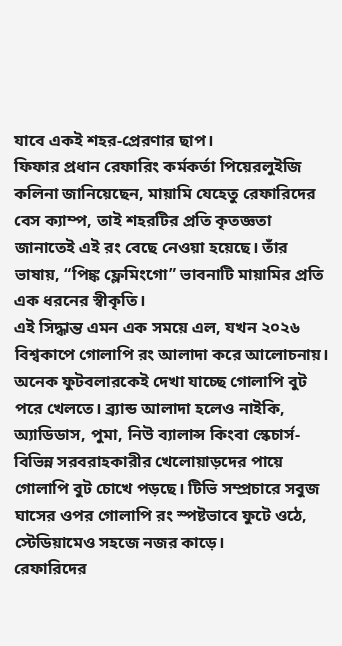যাবে একই শহর-প্রেরণার ছাপ।
ফিফার প্রধান রেফারিং কর্মকর্তা পিয়েরলুইজি কলিনা জানিয়েছেন, মায়ামি যেহেতু রেফারিদের বেস ক্যাম্প, তাই শহরটির প্রতি কৃতজ্ঞতা জানাতেই এই রং বেছে নেওয়া হয়েছে। তাঁর ভাষায়, “পিঙ্ক ফ্লেমিংগো” ভাবনাটি মায়ামির প্রতি এক ধরনের স্বীকৃতি।
এই সিদ্ধান্ত এমন এক সময়ে এল, যখন ২০২৬ বিশ্বকাপে গোলাপি রং আলাদা করে আলোচনায়। অনেক ফুটবলারকেই দেখা যাচ্ছে গোলাপি বুট পরে খেলতে। ব্র্যান্ড আলাদা হলেও নাইকি, অ্যাডিডাস, পুমা, নিউ ব্যালান্স কিংবা স্কেচার্স- বিভিন্ন সরবরাহকারীর খেলোয়াড়দের পায়ে গোলাপি বুট চোখে পড়ছে। টিভি সম্প্রচারে সবুজ ঘাসের ওপর গোলাপি রং স্পষ্টভাবে ফুটে ওঠে, স্টেডিয়ামেও সহজে নজর কাড়ে।
রেফারিদের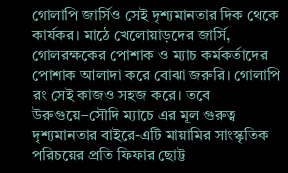গোলাপি জার্সিও সেই দৃশ্যমানতার দিক থেকে কার্যকর। মাঠে খেলোয়াড়দের জার্সি, গোলরক্ষকের পোশাক ও ম্যাচ কর্মকর্তাদের পোশাক আলাদা করে বোঝা জরুরি। গোলাপি রং সেই কাজও সহজ করে। তবে উরুগুয়ে–সৌদি ম্যাচে এর মূল গুরুত্ব দৃশ্যমানতার বাইরে-এটি মায়ামির সাংস্কৃতিক পরিচয়ের প্রতি ফিফার ছোট্ট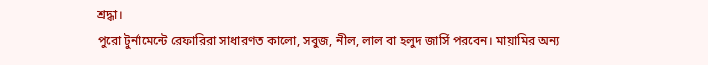শ্রদ্ধা।
পুরো টুর্নামেন্টে রেফারিরা সাধারণত কালো, সবুজ, নীল, লাল বা হলুদ জার্সি পরবেন। মায়ামির অন্য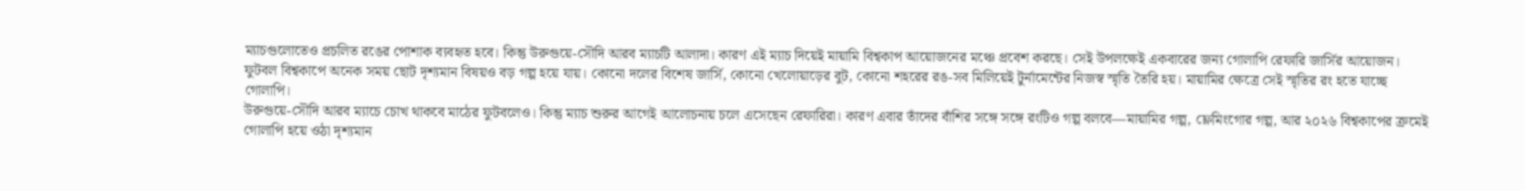ম্যাচগুলোতেও প্রচলিত রঙের পোশাক ব্যবহৃত হবে। কিন্তু উরুগুয়ে-সৌদি আরব ম্যাচটি আলাদা। কারণ এই ম্যাচ দিয়েই মায়ামি বিশ্বকাপ আয়োজনের মঞ্চে প্রবেশ করছে। সেই উপলক্ষেই একবারের জন্য গোলাপি রেফারি জার্সির আয়োজন।
ফুটবল বিশ্বকাপে অনেক সময় ছোট দৃশ্যমান বিষয়ও বড় গল্প হয়ে যায়। কোনো দলের বিশেষ জার্সি, কোনো খেলোয়াড়ের বুট, কোনো শহরের রঙ-সব মিলিয়েই টুর্নামেন্টের নিজস্ব স্মৃতি তৈরি হয়। মায়ামির ক্ষেত্রে সেই স্মৃতির রং হতে যাচ্ছে গোলাপি।
উরুগুয়ে-সৌদি আরব ম্যাচে চোখ থাকবে মাঠের ফুটবলেও। কিন্তু ম্যাচ শুরুর আগেই আলোচনায় চলে এসেছেন রেফারিরা। কারণ এবার তাঁদের বাঁশির সঙ্গে সঙ্গে রংটিও গল্প বলবে—মায়ামির গল্প, ফ্লেমিংগোর গল্প, আর ২০২৬ বিশ্বকাপের ক্রমেই গোলাপি হয়ে ওঠা দৃশ্যমান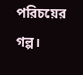পরিচয়ের গল্প।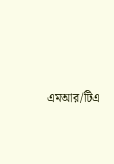এমআর/টিএ